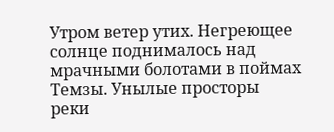Утром ветер утих. Негреющее солнце поднималось над мрачными болотами в поймах Темзы. Унылые просторы реки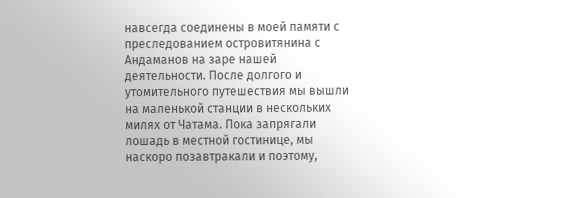навсегда соединены в моей памяти с преследованием островитянина с Андаманов на заре нашей деятельности. После долгого и утомительного путешествия мы вышли на маленькой станции в нескольких милях от Чатама. Пока запрягали лошадь в местной гостинице, мы наскоро позавтракали и поэтому,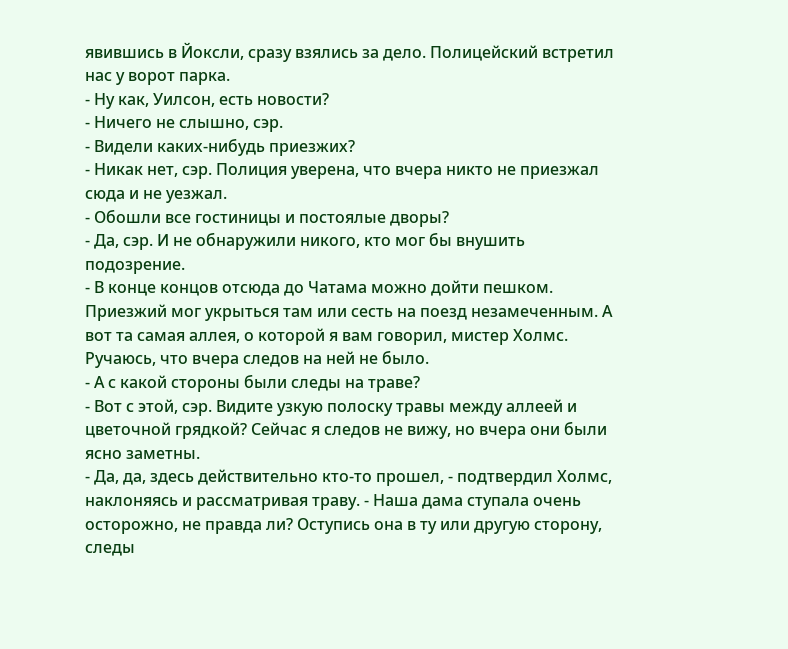явившись в Йоксли, сразу взялись за дело. Полицейский встретил нас у ворот парка.
- Ну как, Уилсон, есть новости?
- Ничего не слышно, сэр.
- Видели каких-нибудь приезжих?
- Никак нет, сэр. Полиция уверена, что вчера никто не приезжал сюда и не уезжал.
- Обошли все гостиницы и постоялые дворы?
- Да, сэр. И не обнаружили никого, кто мог бы внушить подозрение.
- В конце концов отсюда до Чатама можно дойти пешком. Приезжий мог укрыться там или сесть на поезд незамеченным. А вот та самая аллея, о которой я вам говорил, мистер Холмс. Ручаюсь, что вчера следов на ней не было.
- А с какой стороны были следы на траве?
- Вот с этой, сэр. Видите узкую полоску травы между аллеей и цветочной грядкой? Сейчас я следов не вижу, но вчера они были ясно заметны.
- Да, да, здесь действительно кто-то прошел, - подтвердил Холмс, наклоняясь и рассматривая траву. - Наша дама ступала очень осторожно, не правда ли? Оступись она в ту или другую сторону, следы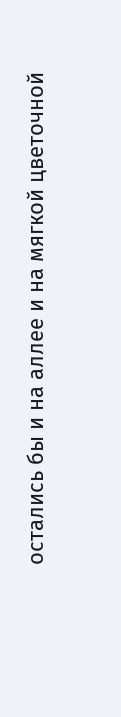остались бы и на аллее и на мягкой цветочной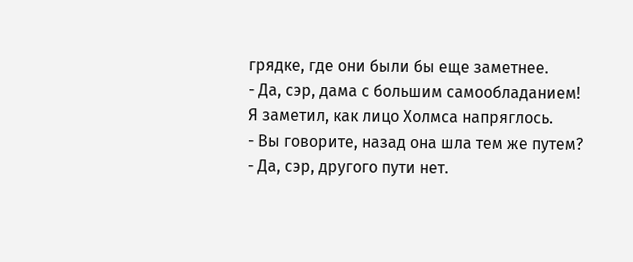грядке, где они были бы еще заметнее.
- Да, сэр, дама с большим самообладанием!
Я заметил, как лицо Холмса напряглось.
- Вы говорите, назад она шла тем же путем?
- Да, сэр, другого пути нет.